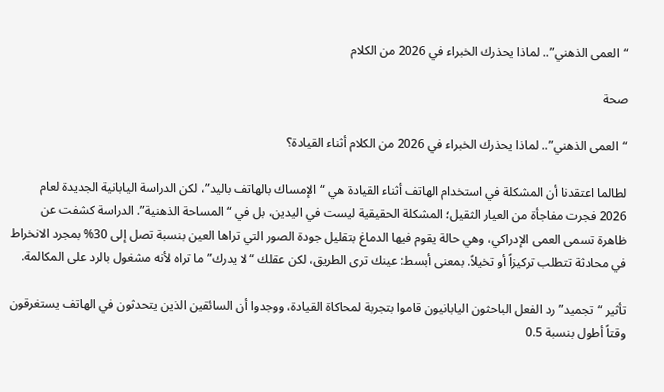“العمى الذهني”.. لماذا يحذرك الخبراء في 2026 من الكلام

صحة

“العمى الذهني”.. لماذا يحذرك الخبراء في 2026 من الكلام أثناء القيادة؟

لطالما اعتقدنا أن المشكلة في استخدام الهاتف أثناء القيادة هي “الإمساك بالهاتف باليد”، لكن الدراسة اليابانية الجديدة لعام 2026 فجرت مفاجأة من العيار الثقيل؛ المشكلة الحقيقية ليست في اليدين، بل في “المساحة الذهنية”. الدراسة كشفت عن ظاهرة تسمى العمى الإدراكي، وهي حالة يقوم فيها الدماغ بتقليل جودة الصور التي تراها العين بنسبة تصل إلى 30% بمجرد الانخراط في محادثة تتطلب تركيزاً أو تخيلاً. بمعنى أبسط: عينك ترى الطريق، لكن عقلك “لا يدرك” ما تراه لأنه مشغول بالرد على المكالمة.

تأثير “تجميد” رد الفعل الباحثون اليابانيون قاموا بتجربة لمحاكاة القيادة، ووجدوا أن السائقين الذين يتحدثون في الهاتف يستغرقون وقتاً أطول بنسبة 0.5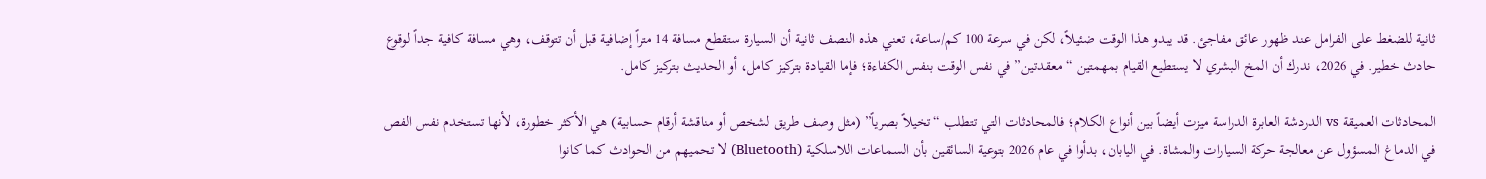ثانية للضغط على الفرامل عند ظهور عائق مفاجئ. قد يبدو هذا الوقت ضئيلاً، لكن في سرعة 100 كم/ساعة، تعني هذه النصف ثانية أن السيارة ستقطع مسافة 14 متراً إضافية قبل أن تتوقف، وهي مسافة كافية جداً لوقوع حادث خطير. في 2026، ندرك أن المخ البشري لا يستطيع القيام بمهمتين “معقدتين” في نفس الوقت بنفس الكفاءة؛ فإما القيادة بتركيز كامل، أو الحديث بتركيز كامل.

المحادثات العميقة vs الدردشة العابرة الدراسة ميزت أيضاً بين أنواع الكلام؛ فالمحادثات التي تتطلب “تخيلاً بصرياً” (مثل وصف طريق لشخص أو مناقشة أرقام حسابية) هي الأكثر خطورة، لأنها تستخدم نفس الفص في الدماغ المسؤول عن معالجة حركة السيارات والمشاة. في اليابان، بدأوا في عام 2026 بتوعية السائقين بأن السماعات اللاسلكية (Bluetooth) لا تحميهم من الحوادث كما كانوا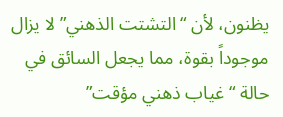يظنون، لأن “التشتت الذهني” لا يزال موجوداً بقوة، مما يجعل السائق في حالة “غياب ذهني مؤقت”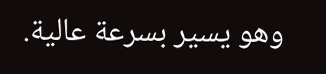وهو يسير بسرعة عالية.